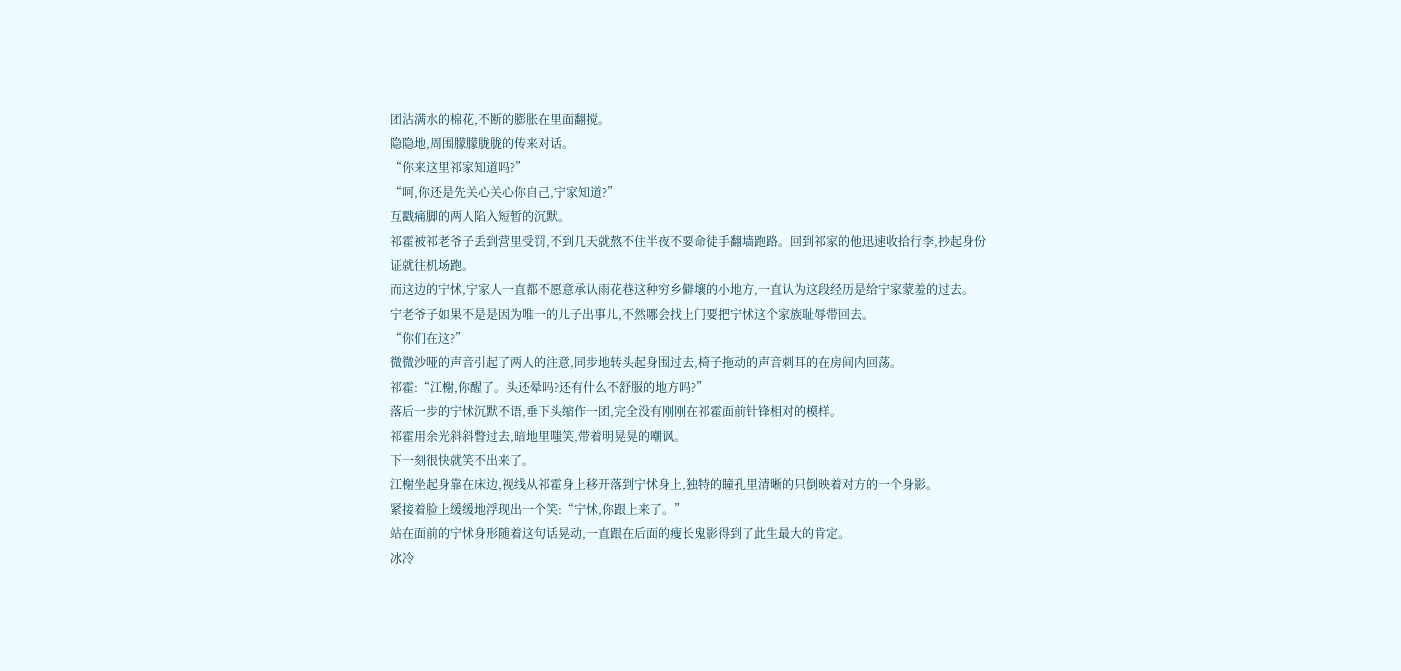团沾满水的棉花,不断的膨胀在里面翻搅。
隐隐地,周围朦朦胧胧的传来对话。
“你来这里祁家知道吗?”
“呵,你还是先关心关心你自己,宁家知道?”
互戳痛脚的两人陷入短暂的沉默。
祁霍被祁老爷子丢到营里受罚,不到几天就熬不住半夜不要命徒手翻墙跑路。回到祁家的他迅速收拾行李,抄起身份证就往机场跑。
而这边的宁怵,宁家人一直都不愿意承认雨花巷这种穷乡僻壤的小地方,一直认为这段经历是给宁家蒙羞的过去。
宁老爷子如果不是是因为唯一的儿子出事儿,不然哪会找上门要把宁怵这个家族耻辱带回去。
“你们在这?”
微微沙哑的声音引起了两人的注意,同步地转头起身围过去,椅子拖动的声音刺耳的在房间内回荡。
祁霍:“江榭,你醒了。头还晕吗?还有什么不舒服的地方吗?”
落后一步的宁怵沉默不语,垂下头缩作一团,完全没有刚刚在祁霍面前针锋相对的模样。
祁霍用余光斜斜瞥过去,暗地里嗤笑,带着明晃晃的嘲讽。
下一刻很快就笑不出来了。
江榭坐起身靠在床边,视线从祁霍身上移开落到宁怵身上,独特的瞳孔里清晰的只倒映着对方的一个身影。
紧接着脸上缓缓地浮现出一个笑:“宁怵,你跟上来了。”
站在面前的宁怵身形随着这句话晃动,一直跟在后面的瘦长鬼影得到了此生最大的肯定。
冰冷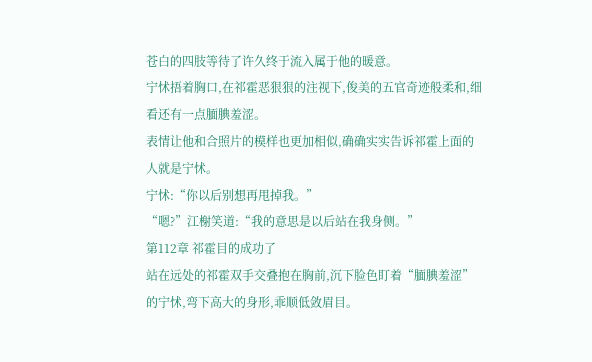苍白的四肢等待了许久终于流入属于他的暖意。
宁怵捂着胸口,在祁霍恶狠狠的注视下,俊美的五官奇迹般柔和,细看还有一点腼腆羞涩。
表情让他和合照片的模样也更加相似,确确实实告诉祁霍上面的人就是宁怵。
宁怵:“你以后别想再甩掉我。”
“嗯?”江榭笑道:“我的意思是以后站在我身侧。”
第112章 祁霍目的成功了
站在远处的祁霍双手交叠抱在胸前,沉下脸色盯着“腼腆羞涩”的宁怵,弯下高大的身形,乖顺低敛眉目。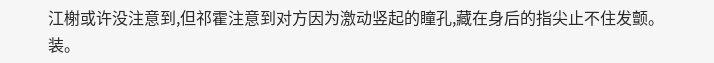江榭或许没注意到,但祁霍注意到对方因为激动竖起的瞳孔,藏在身后的指尖止不住发颤。
装。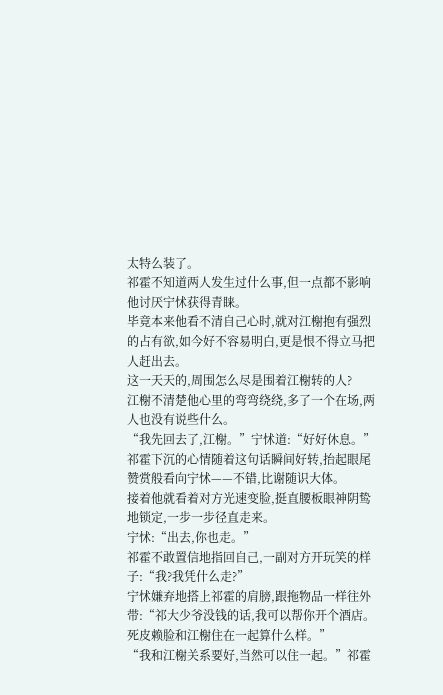太特么装了。
祁霍不知道两人发生过什么事,但一点都不影响他讨厌宁怵获得青睐。
毕竟本来他看不清自己心时,就对江榭抱有强烈的占有欲,如今好不容易明白,更是恨不得立马把人赶出去。
这一天天的,周围怎么尽是围着江榭转的人?
江榭不清楚他心里的弯弯绕绕,多了一个在场,两人也没有说些什么。
“我先回去了,江榭。”宁怵道:“好好休息。”
祁霍下沉的心情随着这句话瞬间好转,抬起眼尾赞赏般看向宁怵——不错,比谢随识大体。
接着他就看着对方光速变脸,挺直腰板眼神阴鸷地锁定,一步一步径直走来。
宁怵:“出去,你也走。”
祁霍不敢置信地指回自己,一副对方开玩笑的样子:“我?我凭什么走?”
宁怵嫌弃地搭上祁霍的肩膀,跟拖物品一样往外带:“祁大少爷没钱的话,我可以帮你开个酒店。死皮赖脸和江榭住在一起算什么样。”
“我和江榭关系要好,当然可以住一起。”祁霍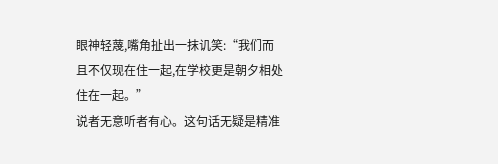眼神轻蔑,嘴角扯出一抹讥笑:“我们而且不仅现在住一起,在学校更是朝夕相处住在一起。”
说者无意听者有心。这句话无疑是精准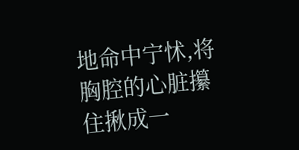地命中宁怵,将胸腔的心脏攥住揪成一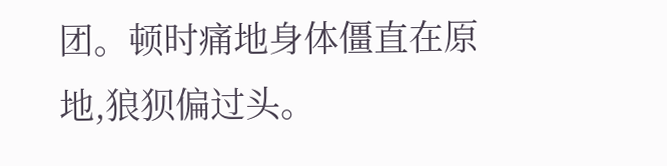团。顿时痛地身体僵直在原地,狼狈偏过头。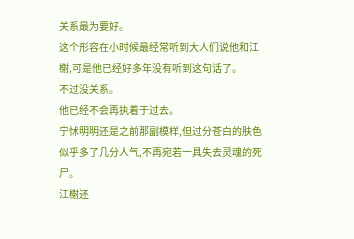关系最为要好。
这个形容在小时候最经常听到大人们说他和江榭,可是他已经好多年没有听到这句话了。
不过没关系。
他已经不会再执着于过去。
宁怵明明还是之前那副模样,但过分苍白的肤色似乎多了几分人气,不再宛若一具失去灵魂的死尸。
江榭还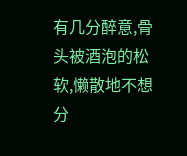有几分醉意,骨头被酒泡的松软,懒散地不想分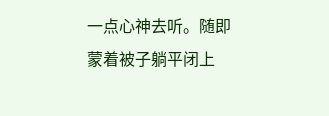一点心神去听。随即蒙着被子躺平闭上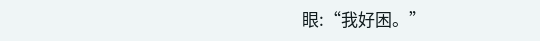眼:“我好困。”